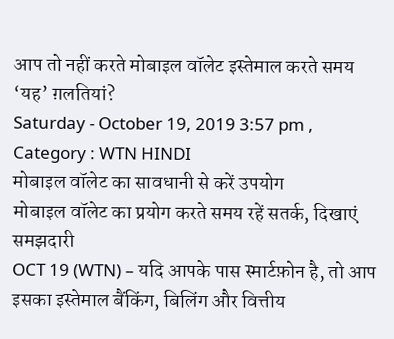आप तो नहीं करते मोबाइल वॉलेट इस्तेमाल करते समय ‘यह’ ग़लतियां?
Saturday - October 19, 2019 3:57 pm ,
Category : WTN HINDI
मोबाइल वॉलेट का सावधानी से करें उपयोग
मोबाइल वॉलेट का प्रयोग करते समय रहें सतर्क, दिखाएं समझदारी
OCT 19 (WTN) – यदि आपके पास स्मार्टफ़ोन है, तो आप इसका इस्तेमाल बैंकिंग, बिलिंग और वित्तीय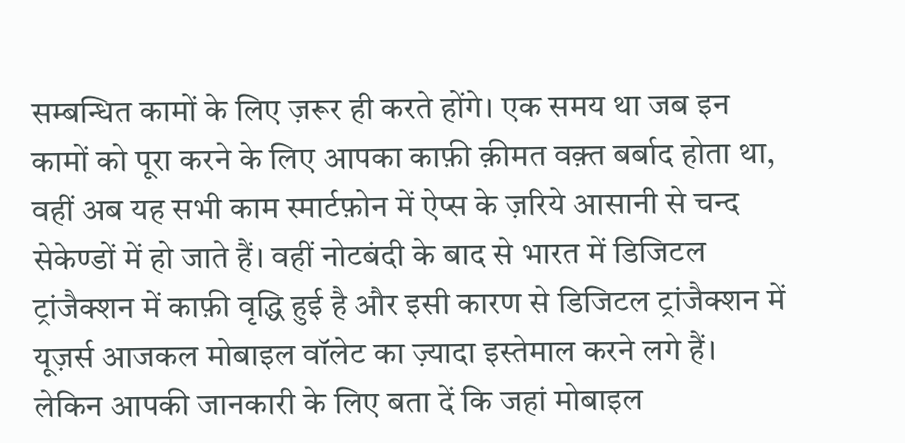सम्बन्धित कामों के लिए ज़रूर ही करते होंगे। एक समय था जब इन कामों को पूरा करने के लिए आपका काफ़ी क़ीमत वक़्त बर्बाद होता था, वहीं अब यह सभी काम स्मार्टफ़ोन में ऐप्स के ज़रिये आसानी से चन्द सेकेण्डों में हो जाते हैं। वहीं नोटबंदी के बाद से भारत में डिजिटल ट्रांजैक्शन में काफ़ी वृद्धि हुई है और इसी कारण से डिजिटल ट्रांजैक्शन में यूज़र्स आजकल मोबाइल वॉलेट का ज़्यादा इस्तेमाल करने लगे हैं।
लेकिन आपकी जानकारी के लिए बता दें कि जहां मोबाइल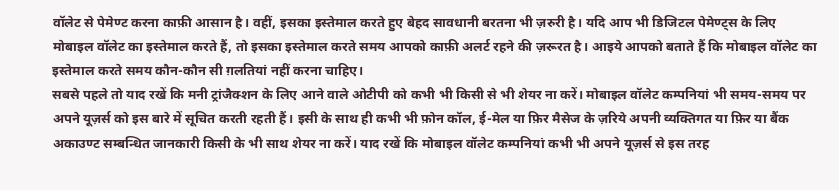वॉलेट से पेमेण्ट करना काफ़ी आसान है। वहीं, इसका इस्तेमाल करते हुए बेहद सावधानी बरतना भी ज़रुरी है। यदि आप भी डिजिटल पेमेण्ट्स के लिए मोबाइल वॉलेट का इस्तेमाल करते हैं, तो इसका इस्तेमाल करते समय आपको काफ़ी अलर्ट रहने की ज़रूरत है। आइये आपको बताते हैं कि मोबाइल वॉलेट का इस्तेमाल करते समय कौन-कौन सी ग़लतियां नहीं करना चाहिए।
सबसे पहले तो याद रखें कि मनी ट्रांजैक्शन के लिए आने वाले ओटीपी को कभी भी किसी से भी शेयर ना करें। मोबाइल वॉलेट कम्पनियां भी समय-समय पर अपने यूज़र्स को इस बारे में सूचित करती रहती हैं। इसी के साथ ही कभी भी फ़ोन कॉल, ई-मेल या फ़िर मैसेज के ज़रिये अपनी व्यक्तिगत या फ़िर या बैंक अकाउण्ट सम्बन्धित जानकारी किसी के भी साथ शेयर ना करें। याद रखें कि मोबाइल वॉलेट कम्पनियां कभी भी अपने यूज़र्स से इस तरह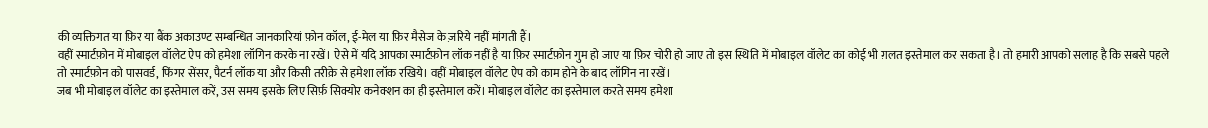की व्यक्तिगत या फ़िर या बैंक अकाउण्ट सम्बन्धित जानकारियां फ़ोन कॉल, ई-मेल या फ़िर मैसेज के ज़रिये नहीं मांगती हैं।
वहीं स्मार्टफ़ोन में मोबाइल वॉलेट ऐप को हमेशा लॉगिन करके ना रखें। ऐसे में यदि आपका स्मार्टफ़ोन लॉक नहीं है या फ़िर स्मार्टफ़ोन गुम हो जाए या फ़िर चोरी हो जाए तो इस स्थिति में मोबाइल वॉलेट का कोई भी ग़लत इस्तेमाल कर सकता है। तो हमारी आपको सलाह है कि सबसे पहले तो स्मार्टफ़ोन को पासवर्ड, फिंगर सेंसर, पैटर्न लॉक या और किसी तरीक़े से हमेशा लॉक रखिये। वहीं मोबाइल वॉलेट ऐप को काम होने के बाद लॉगिन ना रखें।
जब भी मोबाइल वॉलेट का इस्तेमाल करें, उस समय इसके लिए सिर्फ़ सिक्योर कनेक्शन का ही इस्तेमाल करें। मोबाइल वॉलेट का इस्तेमाल करते समय हमेशा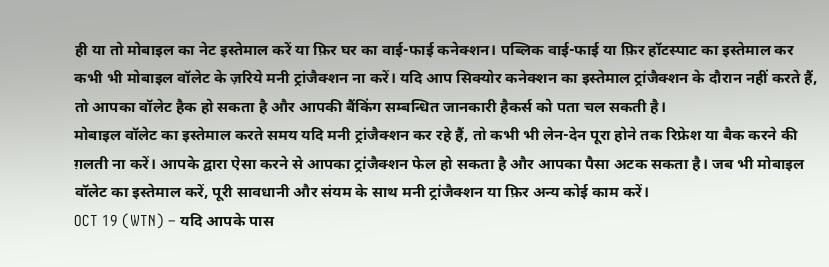ही या तो मोबाइल का नेट इस्तेमाल करें या फ़िर घर का वाई-फाई कनेक्शन। पब्लिक वाई-फाई या फ़िर हॉटस्पाट का इस्तेमाल कर कभी भी मोबाइल वॉलेट के ज़रिये मनी ट्रांजैक्शन ना करें। यदि आप सिक्योर कनेक्शन का इस्तेमाल ट्रांजैक्शन के दौरान नहीं करते हैं, तो आपका वॉलेट हैक हो सकता है और आपकी बैंकिंग सम्बन्धित जानकारी हैकर्स को पता चल सकती है।
मोबाइल वॉलेट का इस्तेमाल करते समय यदि मनी ट्रांजैक्शन कर रहे हैं, तो कभी भी लेन-देन पूरा होने तक रिफ्रेश या बैक करने की ग़लती ना करें। आपके द्वारा ऐसा करने से आपका ट्रांजैक्शन फेल हो सकता है और आपका पैसा अटक सकता है। जब भी मोबाइल वॉलेट का इस्तेमाल करें, पूरी सावधानी और संयम के साथ मनी ट्रांजैक्शन या फ़िर अन्य कोई काम करें।
OCT 19 (WTN) – यदि आपके पास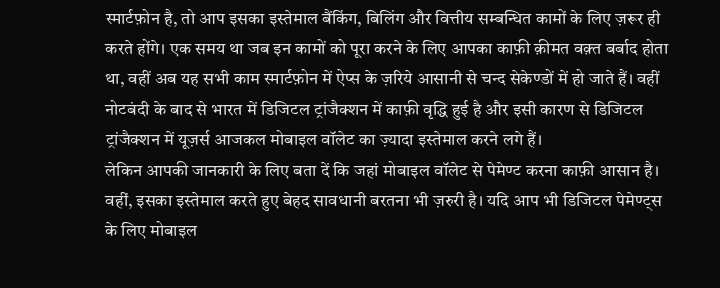स्मार्टफ़ोन है, तो आप इसका इस्तेमाल बैंकिंग, बिलिंग और वित्तीय सम्बन्धित कामों के लिए ज़रूर ही करते होंगे। एक समय था जब इन कामों को पूरा करने के लिए आपका काफ़ी क़ीमत वक़्त बर्बाद होता था, वहीं अब यह सभी काम स्मार्टफ़ोन में ऐप्स के ज़रिये आसानी से चन्द सेकेण्डों में हो जाते हैं। वहीं नोटबंदी के बाद से भारत में डिजिटल ट्रांजैक्शन में काफ़ी वृद्धि हुई है और इसी कारण से डिजिटल ट्रांजैक्शन में यूज़र्स आजकल मोबाइल वॉलेट का ज़्यादा इस्तेमाल करने लगे हैं।
लेकिन आपकी जानकारी के लिए बता दें कि जहां मोबाइल वॉलेट से पेमेण्ट करना काफ़ी आसान है। वहीं, इसका इस्तेमाल करते हुए बेहद सावधानी बरतना भी ज़रुरी है। यदि आप भी डिजिटल पेमेण्ट्स के लिए मोबाइल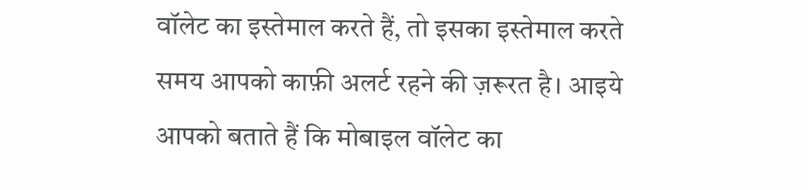वॉलेट का इस्तेमाल करते हैं, तो इसका इस्तेमाल करते समय आपको काफ़ी अलर्ट रहने की ज़रूरत है। आइये आपको बताते हैं कि मोबाइल वॉलेट का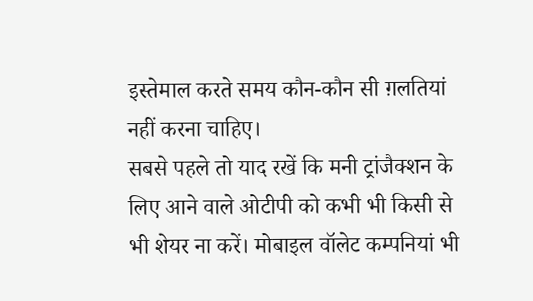इस्तेमाल करते समय कौन-कौन सी ग़लतियां नहीं करना चाहिए।
सबसे पहले तो याद रखें कि मनी ट्रांजैक्शन के लिए आने वाले ओटीपी को कभी भी किसी से भी शेयर ना करें। मोबाइल वॉलेट कम्पनियां भी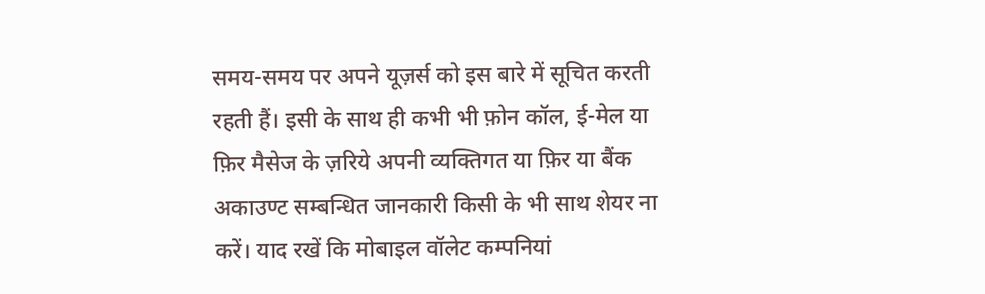समय-समय पर अपने यूज़र्स को इस बारे में सूचित करती रहती हैं। इसी के साथ ही कभी भी फ़ोन कॉल, ई-मेल या फ़िर मैसेज के ज़रिये अपनी व्यक्तिगत या फ़िर या बैंक अकाउण्ट सम्बन्धित जानकारी किसी के भी साथ शेयर ना करें। याद रखें कि मोबाइल वॉलेट कम्पनियां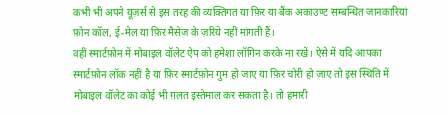कभी भी अपने यूज़र्स से इस तरह की व्यक्तिगत या फ़िर या बैंक अकाउण्ट सम्बन्धित जानकारियां फ़ोन कॉल, ई-मेल या फ़िर मैसेज के ज़रिये नहीं मांगती हैं।
वहीं स्मार्टफ़ोन में मोबाइल वॉलेट ऐप को हमेशा लॉगिन करके ना रखें। ऐसे में यदि आपका स्मार्टफ़ोन लॉक नहीं है या फ़िर स्मार्टफ़ोन गुम हो जाए या फ़िर चोरी हो जाए तो इस स्थिति में मोबाइल वॉलेट का कोई भी ग़लत इस्तेमाल कर सकता है। तो हमारी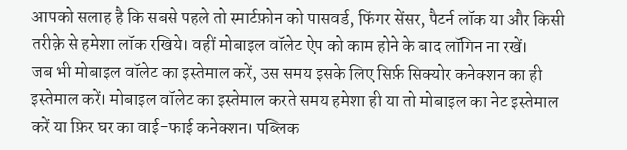आपको सलाह है कि सबसे पहले तो स्मार्टफ़ोन को पासवर्ड, फिंगर सेंसर, पैटर्न लॉक या और किसी तरीक़े से हमेशा लॉक रखिये। वहीं मोबाइल वॉलेट ऐप को काम होने के बाद लॉगिन ना रखें।
जब भी मोबाइल वॉलेट का इस्तेमाल करें, उस समय इसके लिए सिर्फ़ सिक्योर कनेक्शन का ही इस्तेमाल करें। मोबाइल वॉलेट का इस्तेमाल करते समय हमेशा ही या तो मोबाइल का नेट इस्तेमाल करें या फ़िर घर का वाई-फाई कनेक्शन। पब्लिक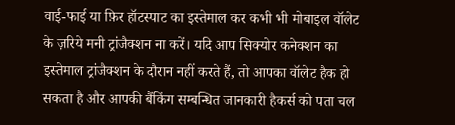वाई-फाई या फ़िर हॉटस्पाट का इस्तेमाल कर कभी भी मोबाइल वॉलेट के ज़रिये मनी ट्रांजैक्शन ना करें। यदि आप सिक्योर कनेक्शन का इस्तेमाल ट्रांजैक्शन के दौरान नहीं करते हैं, तो आपका वॉलेट हैक हो सकता है और आपकी बैंकिंग सम्बन्धित जानकारी हैकर्स को पता चल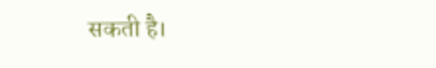सकती है।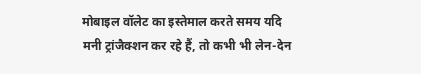मोबाइल वॉलेट का इस्तेमाल करते समय यदि मनी ट्रांजैक्शन कर रहे हैं, तो कभी भी लेन-देन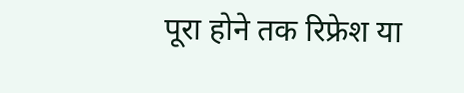पूरा होने तक रिफ्रेश या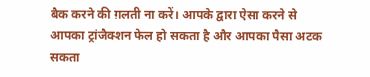बैक करने की ग़लती ना करें। आपके द्वारा ऐसा करने से आपका ट्रांजैक्शन फेल हो सकता है और आपका पैसा अटक सकता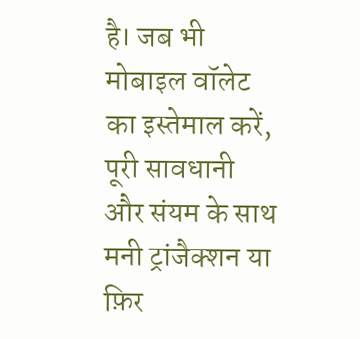है। जब भी मोबाइल वॉलेट का इस्तेमाल करें, पूरी सावधानी और संयम के साथ मनी ट्रांजैक्शन या फ़िर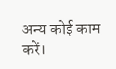अन्य कोई काम करें।